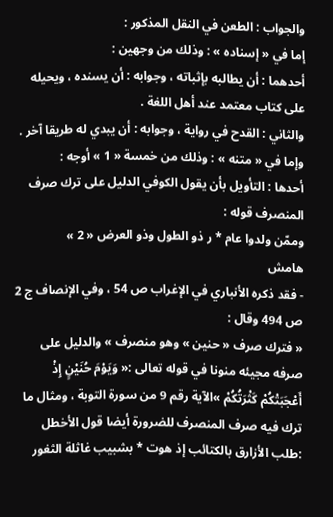والجواب : الطعن في النقل المذكور :
إما في « إسناده » : وذلك من وجهين :
أحدهما : أن يطالبه بإثباته ، وجوابه : أن يسنده ، ويحيله على كتاب معتمد عند أهل اللغة .
والثاني : القدح في رواية ، وجوابه : أن يبدي له طريقا آخر .
وإما في « متنه » : وذلك من خمسة « 1 » أوجه :
أحدها : التأويل بأن يقول الكوفي الدليل على ترك صرف المنصرف قوله :
وممّن ولدوا عام * ر ذو الطول وذو العرض « 2 »
هامش
- فقد ذكره الأنباري في الإغراب ص 54 ، وفي الإنصاف ج 2 ص 494 وقال :
« فترك صرف « حنين » وهو منصرف » والدليل على صرفه مجيئه منونا في قوله تعالى :« وَيَوْمَ حُنَيْنٍ إِذْ أَعْجَبَتْكُمْ كَثْرَتُكُمْ »الآية رقم 9 من سورة التوبة ، ومثال ما ترك فيه صرف المنصرف للضرورة أيضا قول الأخطل :طلب الأزارق بالكتائب إذ هوت * بشبيب غاثلة الثغور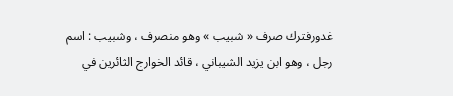غدورفترك صرف « شبيب » وهو منصرف ، وشبيب : اسم رجل ، وهو ابن يزيد الشيباني ، قائد الخوارج الثائرين في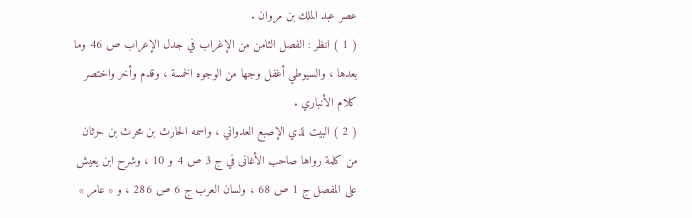عصر عبد الملك بن مروان .
( 1 ) انظر : الفصل الثامن من الإغراب في جدل الإعراب ص 46 وما بعدها ، والسيوطي أغفل وجها من الوجوه الخمسة ، وقدم وأخر واختصر كلام الأنباري .
( 2 ) البيت لذي الإصبع العدواني ، واسمه الحارث بن محرث بن حرثان من كلمة رواها صاحب الأغانى في ج 3 ص 4 و 10 ، وشرح ابن يعيش على المفصل ج 1 ص 68 ، ولسان العرب ج 6 ص 286 ، و « عامر »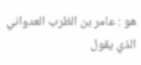هو : عامر بن الظرب العدواني الذي يقول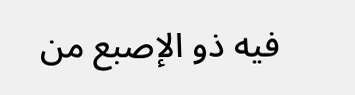فيه ذو الإصبع من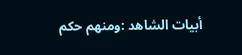أبيات الشاهد :ومنهم حكم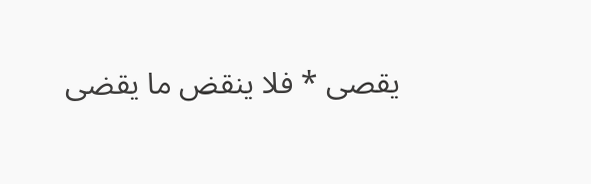يقصى * فلا ينقض ما يقضى